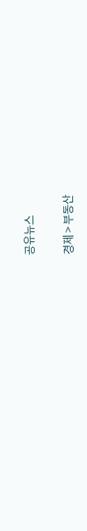공유뉴스

경제 > 부동산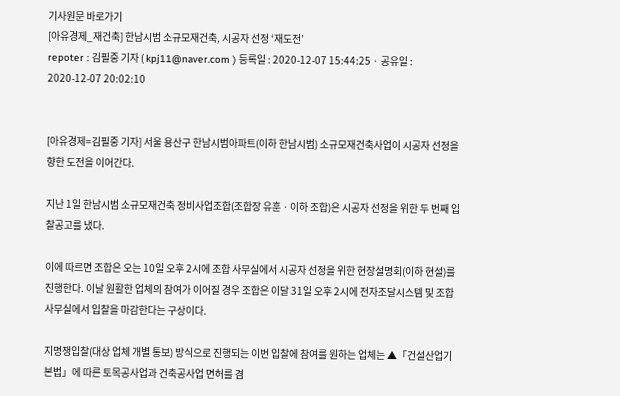기사원문 바로가기
[아유경제_재건축] 한남시범 소규모재건축, 시공자 선정 ‘재도전’
repoter : 김필중 기자 ( kpj11@naver.com ) 등록일 : 2020-12-07 15:44:25 · 공유일 : 2020-12-07 20:02:10


[아유경제=김필중 기자] 서울 용산구 한남시범아파트(이하 한남시범) 소규모재건축사업이 시공자 선정을 향한 도전을 이어간다.

지난 1일 한남시범 소규모재건축 정비사업조합(조합장 유훈ㆍ이하 조합)은 시공자 선정을 위한 두 번째 입찰공고를 냈다.

이에 따르면 조합은 오는 10일 오후 2시에 조합 사무실에서 시공자 선정을 위한 현장설명회(이하 현설)를 진행한다. 이날 원활한 업체의 참여가 이어질 경우 조합은 이달 31일 오후 2시에 전자조달시스템 및 조합 사무실에서 입찰을 마감한다는 구상이다.

지명쟁입찰(대상 업체 개별 통보) 방식으로 진행되는 이번 입찰에 참여를 원하는 업체는 ▲「건설산업기본법」에 따른 토목공사업과 건축공사업 면허를 겸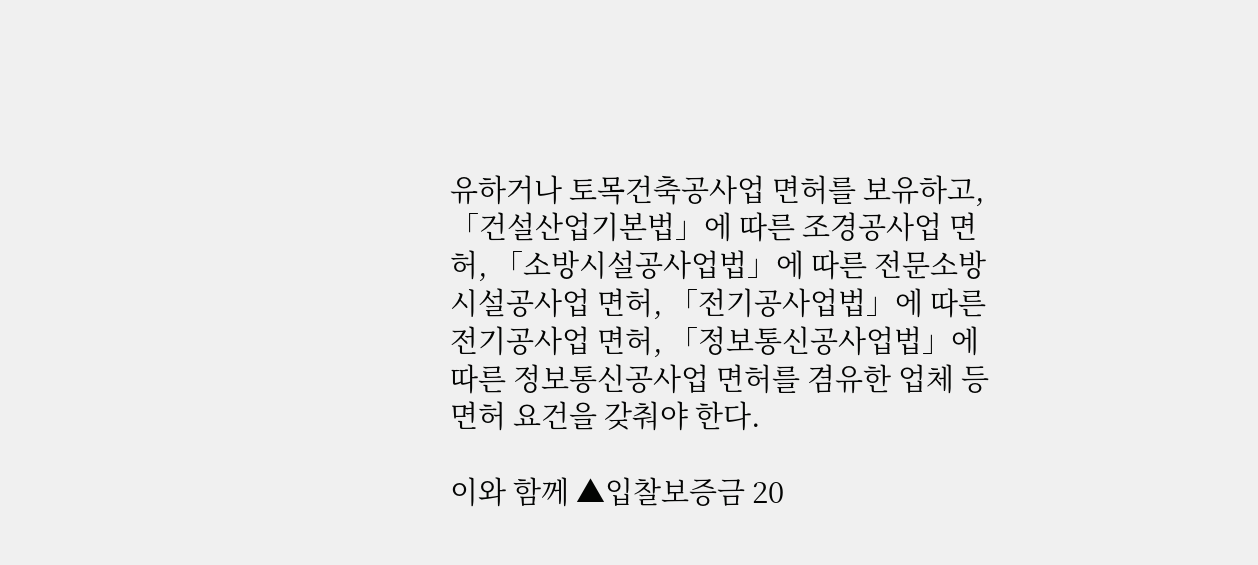유하거나 토목건축공사업 면허를 보유하고, 「건설산업기본법」에 따른 조경공사업 면허, 「소방시설공사업법」에 따른 전문소방시설공사업 면허, 「전기공사업법」에 따른 전기공사업 면허, 「정보통신공사업법」에 따른 정보통신공사업 면허를 겸유한 업체 등 면허 요건을 갖춰야 한다.

이와 함께 ▲입찰보증금 20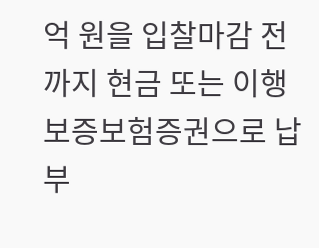억 원을 입찰마감 전까지 현금 또는 이행보증보험증권으로 납부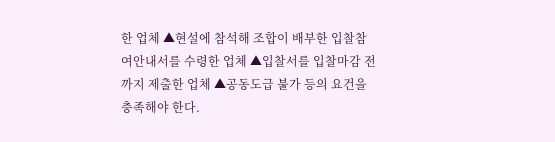한 업체 ▲현설에 참석해 조합이 배부한 입찰참여안내서를 수령한 업체 ▲입찰서를 입찰마감 전까지 제출한 업체 ▲공동도급 불가 등의 요건을 충족해야 한다.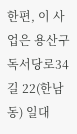한편, 이 사업은 용산구 독서당로34길 22(한남동) 일대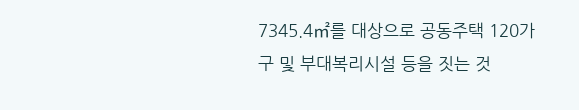7345.4㎡를 대상으로 공동주택 120가구 및 부대복리시설 등을 짓는 것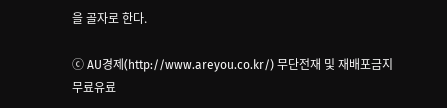을 골자로 한다.

ⓒ AU경제(http://www.areyou.co.kr/) 무단전재 및 재배포금지
무료유료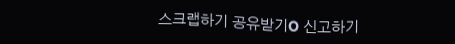스크랩하기 공유받기O 신고하기